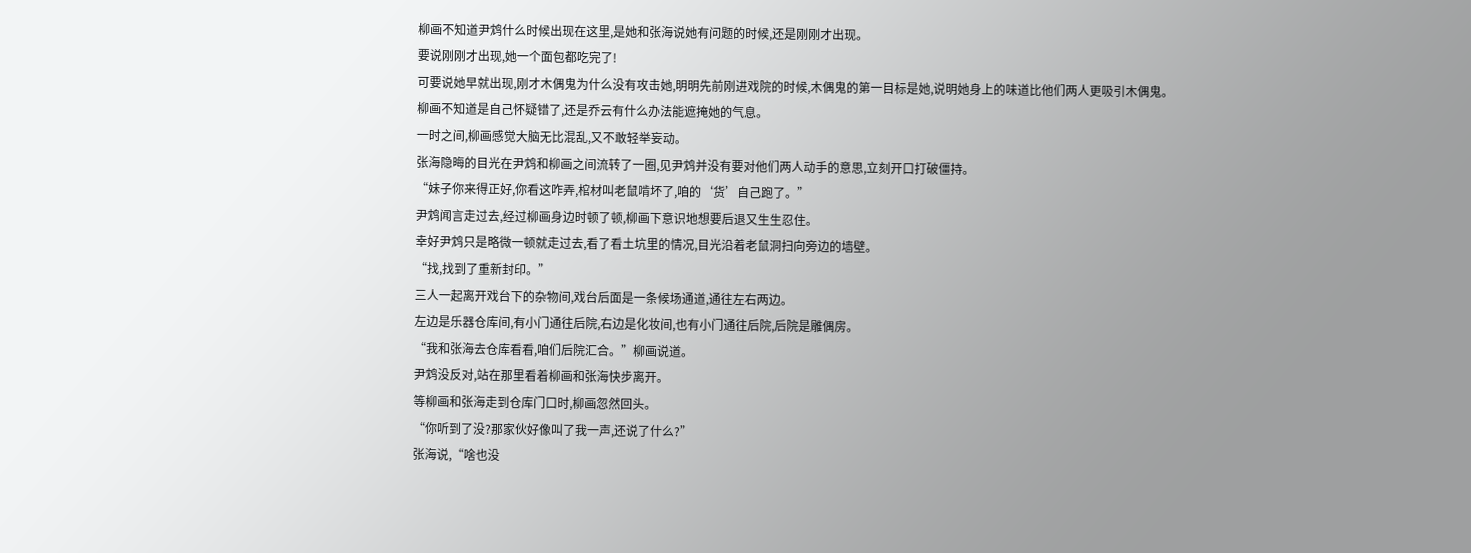柳画不知道尹鸩什么时候出现在这里,是她和张海说她有问题的时候,还是刚刚才出现。
要说刚刚才出现,她一个面包都吃完了!
可要说她早就出现,刚才木偶鬼为什么没有攻击她,明明先前刚进戏院的时候,木偶鬼的第一目标是她,说明她身上的味道比他们两人更吸引木偶鬼。
柳画不知道是自己怀疑错了,还是乔云有什么办法能遮掩她的气息。
一时之间,柳画感觉大脑无比混乱,又不敢轻举妄动。
张海隐晦的目光在尹鸩和柳画之间流转了一圈,见尹鸩并没有要对他们两人动手的意思,立刻开口打破僵持。
“妹子你来得正好,你看这咋弄,棺材叫老鼠啃坏了,咱的‘货’自己跑了。”
尹鸩闻言走过去,经过柳画身边时顿了顿,柳画下意识地想要后退又生生忍住。
幸好尹鸩只是略微一顿就走过去,看了看土坑里的情况,目光沿着老鼠洞扫向旁边的墙壁。
“找,找到了重新封印。”
三人一起离开戏台下的杂物间,戏台后面是一条候场通道,通往左右两边。
左边是乐器仓库间,有小门通往后院,右边是化妆间,也有小门通往后院,后院是雕偶房。
“我和张海去仓库看看,咱们后院汇合。”柳画说道。
尹鸩没反对,站在那里看着柳画和张海快步离开。
等柳画和张海走到仓库门口时,柳画忽然回头。
“你听到了没?那家伙好像叫了我一声,还说了什么?”
张海说,“啥也没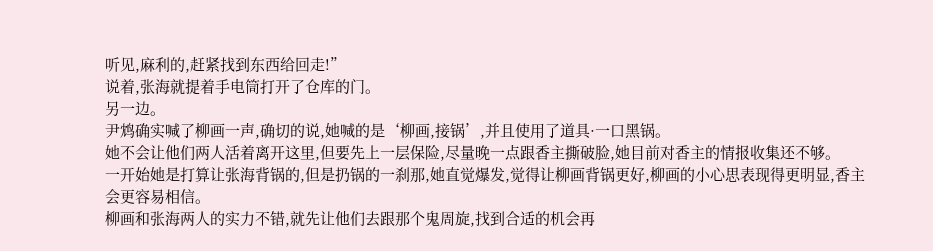听见,麻利的,赶紧找到东西给回走!”
说着,张海就提着手电筒打开了仓库的门。
另一边。
尹鸩确实喊了柳画一声,确切的说,她喊的是‘柳画,接锅’,并且使用了道具·一口黑锅。
她不会让他们两人活着离开这里,但要先上一层保险,尽量晚一点跟香主撕破脸,她目前对香主的情报收集还不够。
一开始她是打算让张海背锅的,但是扔锅的一刹那,她直觉爆发,觉得让柳画背锅更好,柳画的小心思表现得更明显,香主会更容易相信。
柳画和张海两人的实力不错,就先让他们去跟那个鬼周旋,找到合适的机会再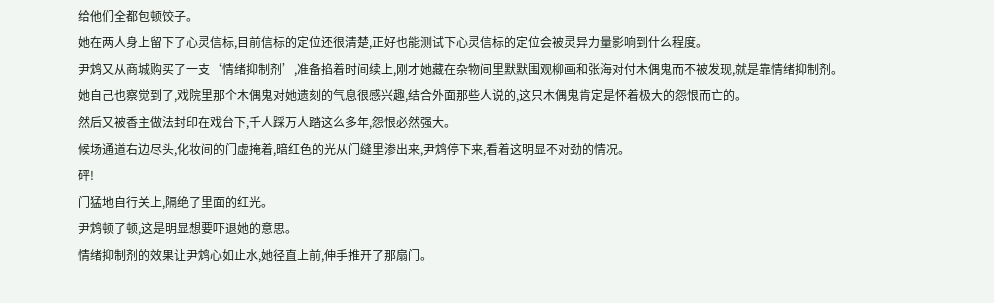给他们全都包顿饺子。
她在两人身上留下了心灵信标,目前信标的定位还很清楚,正好也能测试下心灵信标的定位会被灵异力量影响到什么程度。
尹鸩又从商城购买了一支‘情绪抑制剂’,准备掐着时间续上,刚才她藏在杂物间里默默围观柳画和张海对付木偶鬼而不被发现,就是靠情绪抑制剂。
她自己也察觉到了,戏院里那个木偶鬼对她遗刻的气息很感兴趣,结合外面那些人说的,这只木偶鬼肯定是怀着极大的怨恨而亡的。
然后又被香主做法封印在戏台下,千人踩万人踏这么多年,怨恨必然强大。
候场通道右边尽头,化妆间的门虚掩着,暗红色的光从门缝里渗出来,尹鸩停下来,看着这明显不对劲的情况。
砰!
门猛地自行关上,隔绝了里面的红光。
尹鸩顿了顿,这是明显想要吓退她的意思。
情绪抑制剂的效果让尹鸩心如止水,她径直上前,伸手推开了那扇门。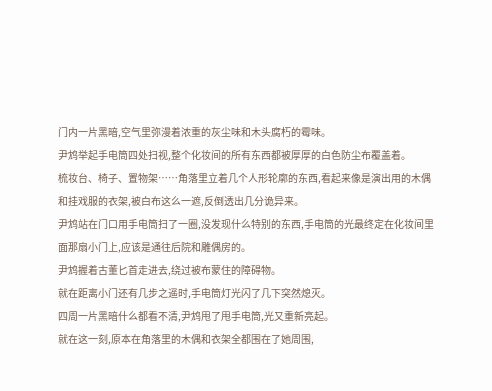门内一片黑暗,空气里弥漫着浓重的灰尘味和木头腐朽的霉味。
尹鸩举起手电筒四处扫视,整个化妆间的所有东西都被厚厚的白色防尘布覆盖着。
梳妆台、椅子、置物架……角落里立着几个人形轮廓的东西,看起来像是演出用的木偶和挂戏服的衣架,被白布这么一遮,反倒透出几分诡异来。
尹鸩站在门口用手电筒扫了一圈,没发现什么特别的东西,手电筒的光最终定在化妆间里面那扇小门上,应该是通往后院和雕偶房的。
尹鸩握着古董匕首走进去,绕过被布蒙住的障碍物。
就在距离小门还有几步之遥时,手电筒灯光闪了几下突然熄灭。
四周一片黑暗什么都看不清,尹鸩甩了甩手电筒,光又重新亮起。
就在这一刻,原本在角落里的木偶和衣架全都围在了她周围,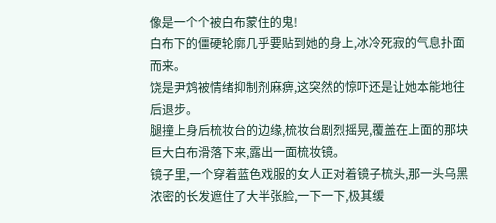像是一个个被白布蒙住的鬼!
白布下的僵硬轮廓几乎要贴到她的身上,冰冷死寂的气息扑面而来。
饶是尹鸩被情绪抑制剂麻痹,这突然的惊吓还是让她本能地往后退步。
腿撞上身后梳妆台的边缘,梳妆台剧烈摇晃,覆盖在上面的那块巨大白布滑落下来,露出一面梳妆镜。
镜子里,一个穿着蓝色戏服的女人正对着镜子梳头,那一头乌黑浓密的长发遮住了大半张脸,一下一下,极其缓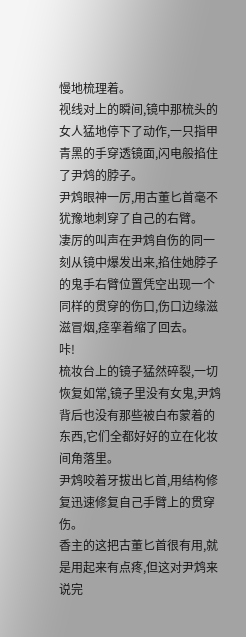慢地梳理着。
视线对上的瞬间,镜中那梳头的女人猛地停下了动作,一只指甲青黑的手穿透镜面,闪电般掐住了尹鸩的脖子。
尹鸩眼神一厉,用古董匕首毫不犹豫地刺穿了自己的右臂。
凄厉的叫声在尹鸩自伤的同一刻从镜中爆发出来,掐住她脖子的鬼手右臂位置凭空出现一个同样的贯穿的伤口,伤口边缘滋滋冒烟,痉挛着缩了回去。
咔!
梳妆台上的镜子猛然碎裂,一切恢复如常,镜子里没有女鬼,尹鸩背后也没有那些被白布蒙着的东西,它们全都好好的立在化妆间角落里。
尹鸩咬着牙拔出匕首,用结构修复迅速修复自己手臂上的贯穿伤。
香主的这把古董匕首很有用,就是用起来有点疼,但这对尹鸩来说完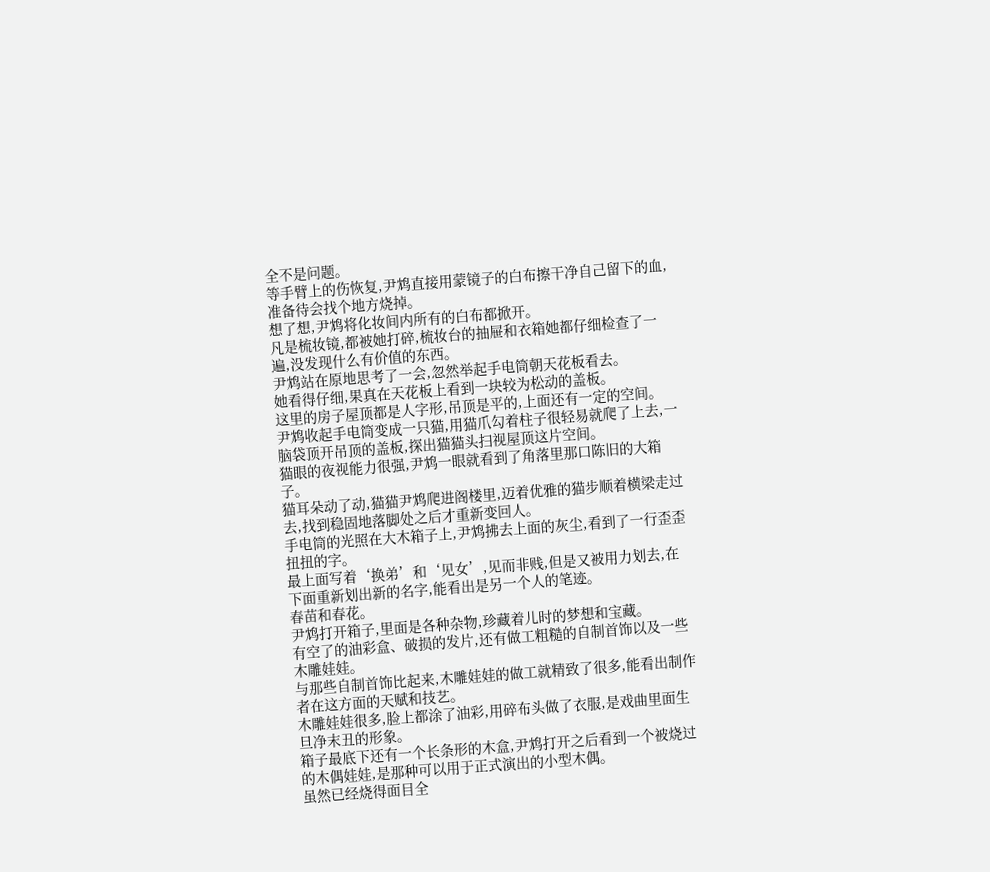全不是问题。
等手臂上的伤恢复,尹鸩直接用蒙镜子的白布擦干净自己留下的血,准备待会找个地方烧掉。
想了想,尹鸩将化妆间内所有的白布都掀开。
凡是梳妆镜,都被她打碎,梳妆台的抽屉和衣箱她都仔细检查了一遍,没发现什么有价值的东西。
尹鸩站在原地思考了一会,忽然举起手电筒朝天花板看去。
她看得仔细,果真在天花板上看到一块较为松动的盖板。
这里的房子屋顶都是人字形,吊顶是平的,上面还有一定的空间。
尹鸩收起手电筒变成一只猫,用猫爪勾着柱子很轻易就爬了上去,一脑袋顶开吊顶的盖板,探出猫猫头扫视屋顶这片空间。
猫眼的夜视能力很强,尹鸩一眼就看到了角落里那口陈旧的大箱子。
猫耳朵动了动,猫猫尹鸩爬进阁楼里,迈着优雅的猫步顺着横梁走过去,找到稳固地落脚处之后才重新变回人。
手电筒的光照在大木箱子上,尹鸩拂去上面的灰尘,看到了一行歪歪扭扭的字。
最上面写着‘换弟’和‘见女’,见而非贱,但是又被用力划去,在下面重新划出新的名字,能看出是另一个人的笔迹。
春苗和春花。
尹鸩打开箱子,里面是各种杂物,珍藏着儿时的梦想和宝藏。
有空了的油彩盒、破损的发片,还有做工粗糙的自制首饰以及一些木雕娃娃。
与那些自制首饰比起来,木雕娃娃的做工就精致了很多,能看出制作者在这方面的天赋和技艺。
木雕娃娃很多,脸上都涂了油彩,用碎布头做了衣服,是戏曲里面生旦净末丑的形象。
箱子最底下还有一个长条形的木盒,尹鸩打开之后看到一个被烧过的木偶娃娃,是那种可以用于正式演出的小型木偶。
虽然已经烧得面目全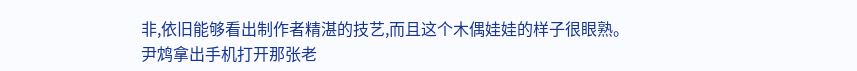非,依旧能够看出制作者精湛的技艺,而且这个木偶娃娃的样子很眼熟。
尹鸩拿出手机打开那张老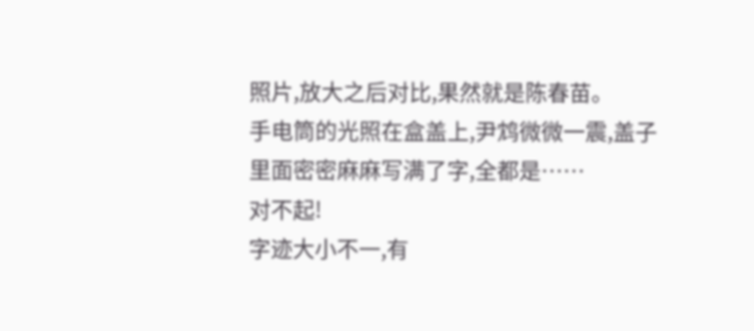照片,放大之后对比,果然就是陈春苗。
手电筒的光照在盒盖上,尹鸩微微一震,盖子里面密密麻麻写满了字,全都是……
对不起!
字迹大小不一,有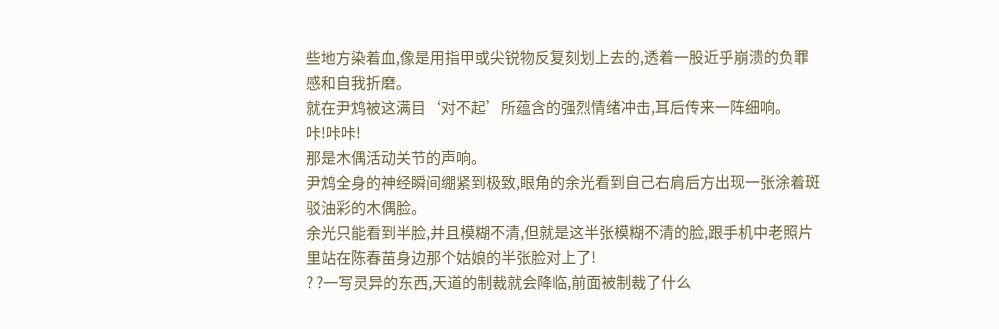些地方染着血,像是用指甲或尖锐物反复刻划上去的,透着一股近乎崩溃的负罪感和自我折磨。
就在尹鸩被这满目‘对不起’所蕴含的强烈情绪冲击,耳后传来一阵细响。
咔!咔咔!
那是木偶活动关节的声响。
尹鸩全身的神经瞬间绷紧到极致,眼角的余光看到自己右肩后方出现一张涂着斑驳油彩的木偶脸。
余光只能看到半脸,并且模糊不清,但就是这半张模糊不清的脸,跟手机中老照片里站在陈春苗身边那个姑娘的半张脸对上了!
? ?一写灵异的东西,天道的制裁就会降临,前面被制裁了什么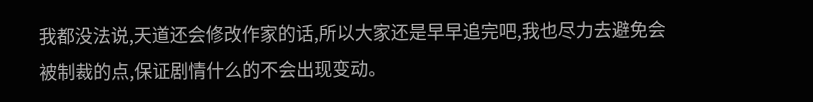我都没法说,天道还会修改作家的话,所以大家还是早早追完吧,我也尽力去避免会被制裁的点,保证剧情什么的不会出现变动。